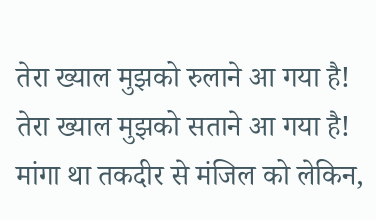तेरा ख्याल मुझको रुलाने आ गया है! तेरा ख्याल मुझको सताने आ गया है! मांगा था तकदीर से मंजिल को लेकिन,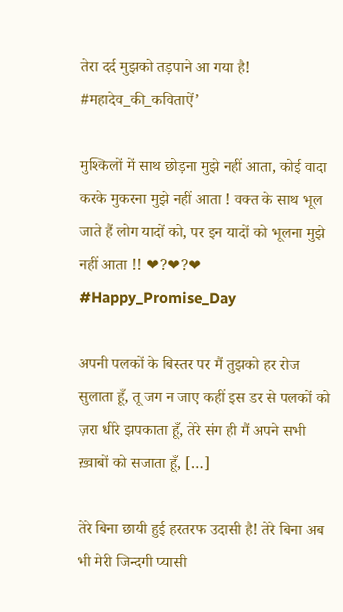तेरा दर्द मुझको तड़पाने आ गया है! #महादेव_की_कविताऐं’

मुश्किलों में साथ छोड़ना मुझे नहीं आता, कोई वादा करके मुकरना मुझे नहीं आता ! वक्त के साथ भूल जाते हैं लोग यादों को, पर इन यादों को भूलना मुझे नहीं आता !! ❤?❤?❤ #Happy_Promise_Day

अपनी पलकों के बिस्तर पर मैं तुझको हर रोज सुलाता हूँ, तू जग न जाए कहीं इस डर से पलकों को ज़रा धीरे झपकाता हूँ, तेरे संग ही मैं अपने सभी ख़्वाबों को सजाता हूँ, […]

तेरे बिना छायी हुई हरतरफ उदासी है! तेरे बिना अब भी मेरी जिन्दगी प्यासी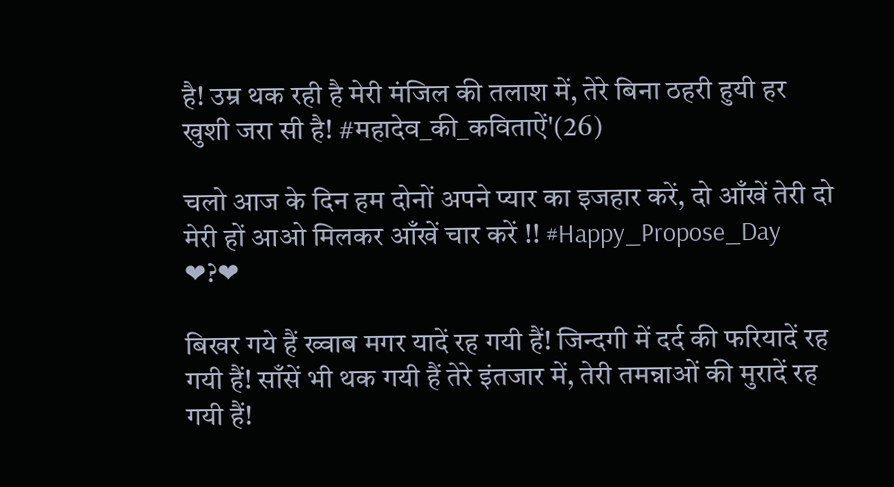है! उम्र थक रही है मेरी मंजिल की तलाश में, तेरे बिना ठहरी हुयी हर खुशी जरा सी है! #महादेव_की_कविताऐं'(26)

चलो आज के दिन हम दोनों अपने प्यार का इजहार करें, दो आँखें तेरी दो मेरी हों आओ मिलकर आँखें चार करें !! #Happy_Propose_Day ❤?❤

बिखर गये हैं ख्वाब मगर यादें रह गयी हैं! जिन्दगी में दर्द की फरियादें रह गयी हैं! साँसें भी थक गयी हैं तेरे इंतजार में, तेरी तमन्नाओं की मुरादें रह गयी हैं!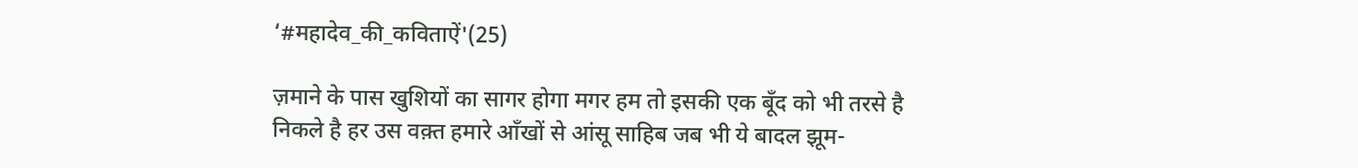‘#महादेव_की_कविताऐं'(25)

ज़माने के पास खुशियों का सागर होगा मगर हम तो इसकी एक बूँद को भी तरसे है निकले है हर उस वक़्त हमारे आँखों से आंसू साहिब जब भी ये बादल झूम-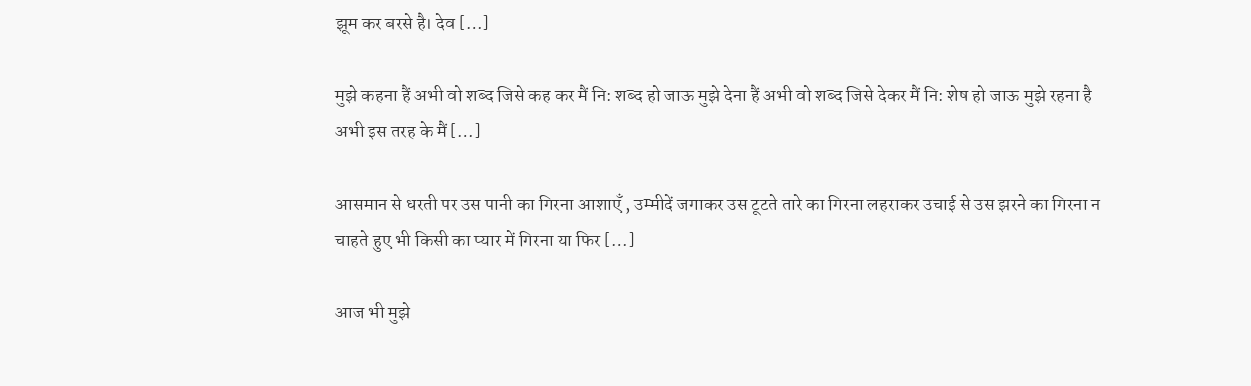झूम कर बरसे है। देव […]

मुझे कहना हैं अभी वो शब्द जिसे कह कर मैं नि: शब्द हो जाऊ मुझे देना हैं अभी वो शब्द जिसे देकर मैं नि: शेष हो जाऊ मुझे रहना है अभी इस तरह के मैं […]

आसमान से धरती पर उस पानी का गिरना आशाएँ , उम्मीदें जगाकर उस टूटते तारे का गिरना लहराकर उचाई से उस झरने का गिरना न चाहते हुए भी किसी का प्यार में गिरना या फिर […]

आज भी मुझे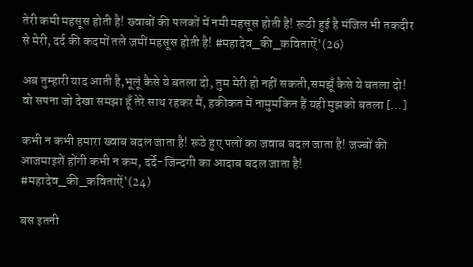तेरी कमी महसूस होती है! ख्वाबों की पलकों में नमी महसूस होती है! रूठी हुई है मंजिल भी तकदीर से मेरी, दर्द की कदमों तले जमीं महसूस होती है! #महादेव_की_कविताऐं'(26)

अब तुम्हारी याद आती है,भूलूं कैसे ये बतला दो, तुम मेरी हो नहीं सकती,समझूँ कैसे ये बतला दो! वो सपना जो देखा समझा हूँ तेरे साथ रहकर मैं, हकीकत में नामुमकिन हैं यही मुझको बतला […]

कभी न कभी हमारा ख्वाब बदल जाता है! रूठे हुए पलों का जवाब बदल जाता है! जज्बों की आजमाइशें होंगी कभी न कम, दर्दे-जिन्दगी का आदाब बदल जाता है! #महादेव_की_कविताऐं'(24)

बस इतनी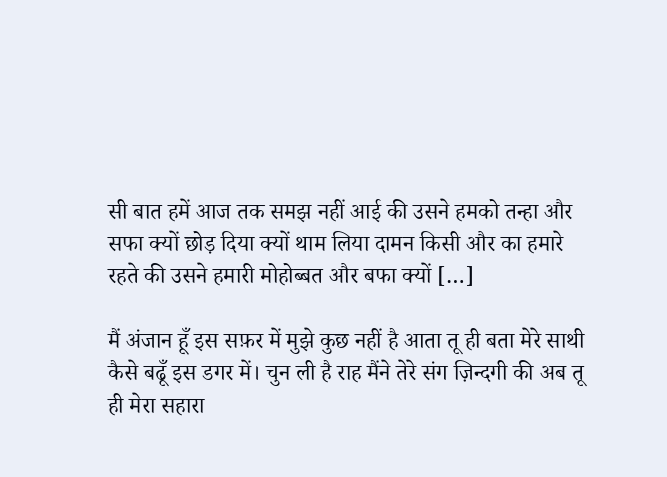सी बात हमें आज तक समझ नहीं आई की उसने हमको तन्हा और सफा क्यों छोड़ दिया क्यों थाम लिया दामन किसी और का हमारे रहते की उसने हमारी मोहोब्बत और बफा क्यों […]

मैं अंजान हूँ इस सफ़र में मुझे कुछ नहीं है आता तू ही बता मेरे साथी कैसे बढूँ इस डगर में। चुन ली है राह मैंने तेरे संग ज़िन्दगी की अब तू ही मेरा सहारा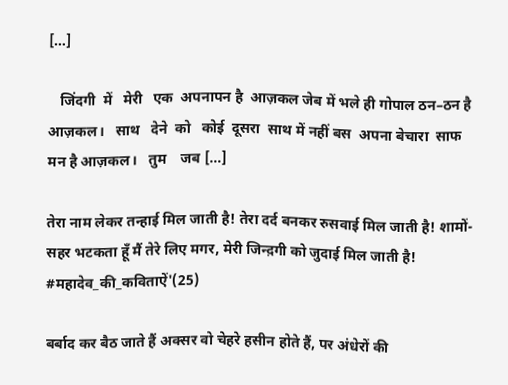[…]

   जिंदगी  में   मेरी   एक  अपनापन है  आज़कल जेब में भले ही गोपाल ठन–ठन है  आज़कल।   साथ   देने  को   कोई  दूसरा  साथ में नहीं बस  अपना बेचारा  साफ मन है आज़कल।   तुम    जब […]

तेरा नाम लेकर तन्हाई मिल जाती है! तेरा दर्द बनकर रुसवाई मिल जाती है! शामों-सहर भटकता हूँ मैं तेरे लिए मगर, मेरी जिन्द़गी को जुदाई मिल जाती है! #महादेव_की_कविताऐं'(25)

बर्बाद कर बैठ जाते हैं अक्सर वो चेहरे हसीन होते हैं, पर अंधेरों की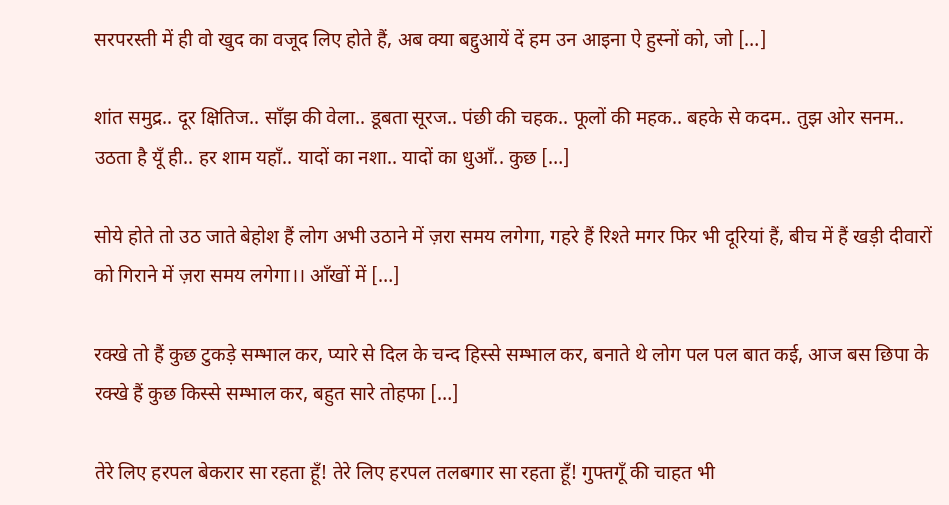सरपरस्ती में ही वो खुद का वजूद लिए होते हैं, अब क्या बद्दुआयें दें हम उन आइना ऐ हुस्नों को, जो […]

शांत समुद्र.. दूर क्षितिज.. साँझ की वेला.. डूबता सूरज.. पंछी की चहक.. फूलों की महक.. बहके से कदम.. तुझ ओर सनम.. उठता है यूँ ही.. हर शाम यहाँ.. यादों का नशा.. यादों का धुआँ.. कुछ […]

सोये होते तो उठ जाते बेहोश हैं लोग अभी उठाने में ज़रा समय लगेगा, गहरे हैं रिश्ते मगर फिर भी दूरियां हैं, बीच में हैं खड़ी दीवारों को गिराने में ज़रा समय लगेगा।। आँखों में […]

रक्खे तो हैं कुछ टुकड़े सम्भाल कर, प्यारे से दिल के चन्द हिस्से सम्भाल कर, बनाते थे लोग पल पल बात कई, आज बस छिपा के रक्खे हैं कुछ किस्से सम्भाल कर, बहुत सारे तोहफा […]

तेरे लिए हरपल बेकरार सा रहता हूँ! तेरे लिए हरपल तलबगार सा रहता हूँ! गुफ्तगूँ की चाहत भी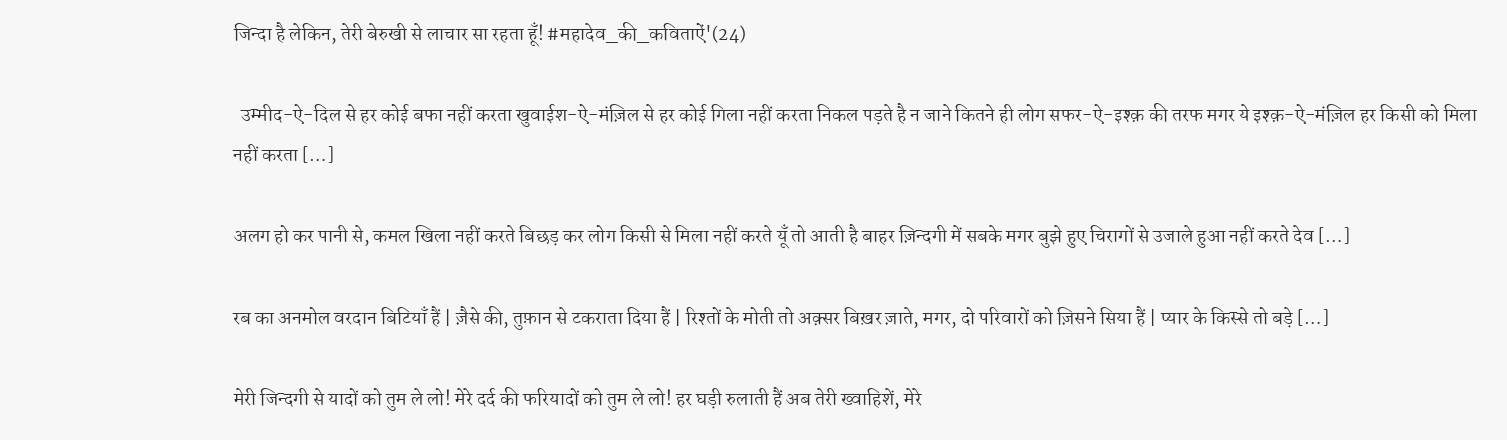जिन्दा है लेकिन, तेरी बेरुखी से लाचार सा रहता हूँ! #महादेव_की_कविताऐं'(24)

  उम्मीद-ऐ-दिल से हर कोई बफा नहीं करता खुवाईश-ऐ-मंज़िल से हर कोई गिला नहीं करता निकल पड़ते है न जाने कितने ही लोग सफर-ऐ-इश्क़ की तरफ मगर ये इश्क़-ऐ-मंज़िल हर किसी को मिला नहीं करता […]

अलग हो कर पानी से, कमल खिला नहीं करते बिछड़ कर लोग किसी से मिला नहीं करते यूँ तो आती है बाहर ज़िन्दगी में सबके मगर बुझे हुए चिरागों से उजाले हुआ नहीं करते देव […]

रब का अनमोल वरदान बिटियाँ हैं | ज़ैसे की, तुफ़ान से टकराता दिया हैं | रिश्तों के मोती तो अक़्सर बिख़र ज़ाते, मगर, दो परिवारों को ज़िसने सिया हैं | प्यार के किस्से तो बड़े […]

मेरी जिन्दगी से यादों को तुम ले लो! मेरे दर्द की फरियादों को तुम ले लो! हर घड़ी रुलाती हैं अब तेरी ख्वाहिशें, मेरे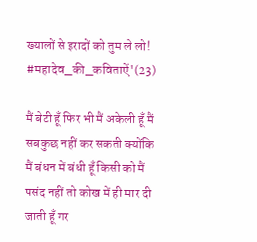ख्यालों से इरादों को तुम ले लो! #महादेव_की_कविताऐं'(23)

मैं बेटी हूँ फिर भी मैं अकेली हूँ मैं सबकुछ नहीं कर सकती क्योंकि मैं बंधन में बंधी हूँ किसी को मैं पसंद नहीं तो कोख में ही मार दी जाती हूँ गर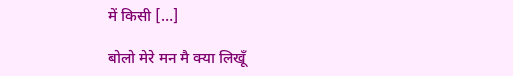में किसी […]

बोलो मेरे मन मै क्या लिखूँ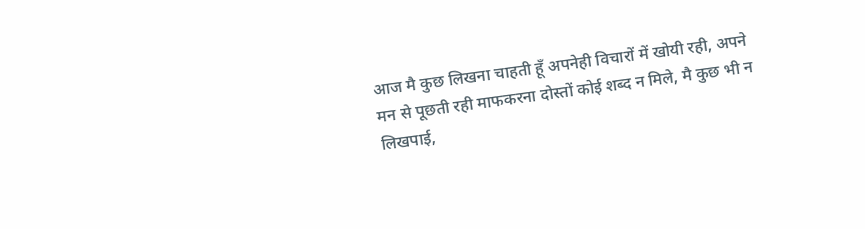आज मै कुछ लिखना चाहती हूँ अपनेही विचारों में खोयी रही, अपने मन से पूछती रही माफकरना दोस्तों कोई शब्द न मिले, मै कुछ भी न लिखपाई,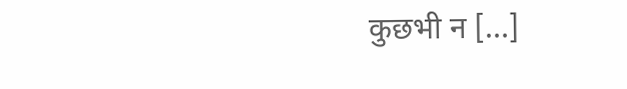कुछभी न […]